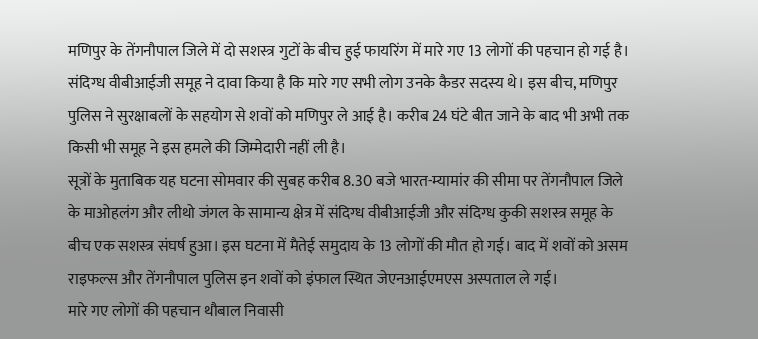मणिपुर के तेंगनौपाल जिले में दो सशस्त्र गुटों के बीच हुई फायरिंग में मारे गए 13 लोगों की पहचान हो गई है। संदिग्ध वीबीआईजी समूह ने दावा किया है कि मारे गए सभी लोग उनके कैडर सदस्य थे। इस बीच, मणिपुर पुलिस ने सुरक्षाबलों के सहयोग से शवों को मणिपुर ले आई है। करीब 24 घंटे बीत जाने के बाद भी अभी तक किसी भी समूह ने इस हमले की जिम्मेदारी नहीं ली है।
सूत्रों के मुताबिक यह घटना सोमवार की सुबह करीब 8.30 बजे भारत-म्यामांर की सीमा पर तेंगनौपाल जिले के माओहलंग और लीथो जंगल के सामान्य क्षेत्र में संदिग्ध वीबीआईजी और संदिग्ध कुकी सशस्त्र समूह के बीच एक सशस्त्र संघर्ष हुआ। इस घटना में मैतेई समुदाय के 13 लोगों की मौत हो गई। बाद में शवों को असम राइफल्स और तेंगनौपाल पुलिस इन शवों को इंफाल स्थित जेएनआईएमएस अस्पताल ले गई।
मारे गए लोगों की पहचान थौबाल निवासी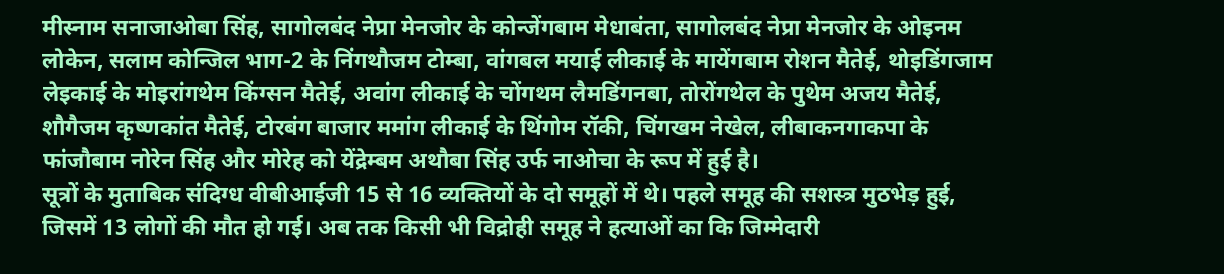मीस्नाम सनाजाओबा सिंह, सागोलबंद नेप्रा मेनजोर के कोन्जेंगबाम मेधाबंता, सागोलबंद नेप्रा मेनजोर के ओइनम लोकेन, सलाम कोन्जिल भाग-2 के निंगथौजम टोम्बा, वांगबल मयाई लीकाई के मायेंगबाम रोशन मैतेई, थोइडिंगजाम लेइकाई के मोइरांगथेम किंग्सन मैतेई, अवांग लीकाई के चोंगथम लैमडिंगनबा, तोरोंगथेल के पुथेम अजय मैतेई, शौगैजम कृष्णकांत मैतेई, टोरबंग बाजार ममांग लीकाई के थिंगोम रॉकी, चिंगखम नेखेल, लीबाकनगाकपा के फांजौबाम नोरेन सिंह और मोरेह को येंद्रेम्बम अथौबा सिंह उर्फ नाओचा के रूप में हुई है।
सूत्रों के मुताबिक संदिग्ध वीबीआईजी 15 से 16 व्यक्तियों के दो समूहों में थे। पहले समूह की सशस्त्र मुठभेड़ हुई, जिसमें 13 लोगों की मौत हो गई। अब तक किसी भी विद्रोही समूह ने हत्याओं का कि जिम्मेदारी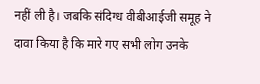नहीं ली है। जबकि संदिग्ध वीबीआईजी समूह ने दावा किया है कि मारे गए सभी लोग उनके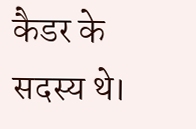कैडर के सदस्य थे।